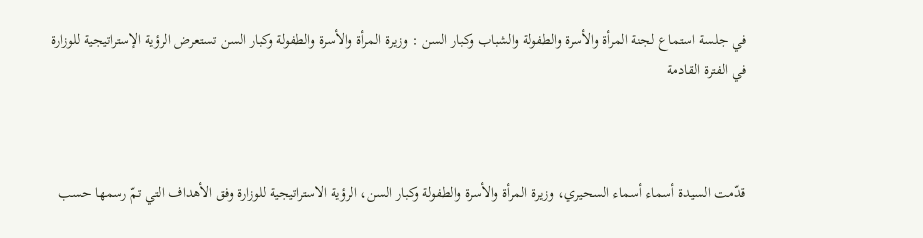في جلسة استماع لجنة المرأة والأسرة والطفولة والشباب وكبار السن : وزيرة المرأة والأسرة والطفولة وكبار السن تستعرض الرؤية الإستراتيجية للوزارة في الفترة القادمة



قدّمت السيدة أسماء أسماء السحيري، وزيرة المرأة والأسرة والطفولة وكبار السن، الرؤية الاستراتيجية للوزارة وفق الأهداف التي تمّ رسمها حسب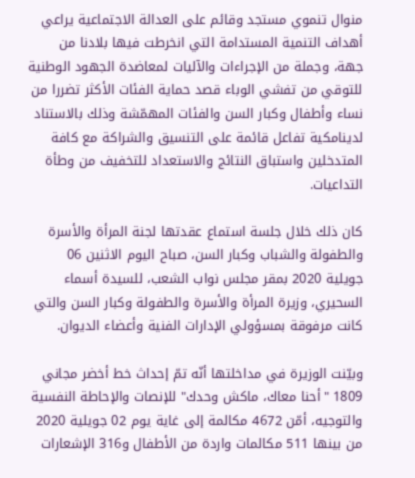منوال تنموي مستجد وقائم على العدالة الاجتماعية يراعي أهداف التنمية المستدامة التي انخرطت فيها بلادنا من جهة، وجملة من الإجراءات والآليات لمعاضدة الجهود الوطنية للتوقي من تفشي الوباء قصد حماية الفئات الأكثر تضررا من نساء وأطفال وكبار السن والفئات المهمّشة وذلك بالاستناد لدينامكية تفاعل قائمة على التنسيق والشراكة مع كافة المتدخلين واستباق النتائج والاستعداد للتخفيف من وطأة التداعيات.

كان ذلك خلال جلسة استماع عقدتها لجنة المرأة والأسرة والطفولة والشباب وكبار السن، صباح اليوم الاثنين 06 جويلية 2020 بمقر مجلس نواب الشعب، للسيدة أسماء السحيري، وزيرة المرأة والأسرة والطفولة وكبار السن والتي كانت مرفوقة بمسؤولي الإدارات الفنية وأعضاء الديوان.

وبيّنت الوزيرة في مداخلتها أنّه تمّ إحداث خط أخضر مجاني 1809 "أحنا معاك، ماكش وحدك" للإنصات والإحاطة النفسية والتوجيه، أمّن 4672 مكالمة إلى غاية يوم 02 جويلية 2020 من بينها 511 مكالمات واردة من الأطفال و316 الإشعارات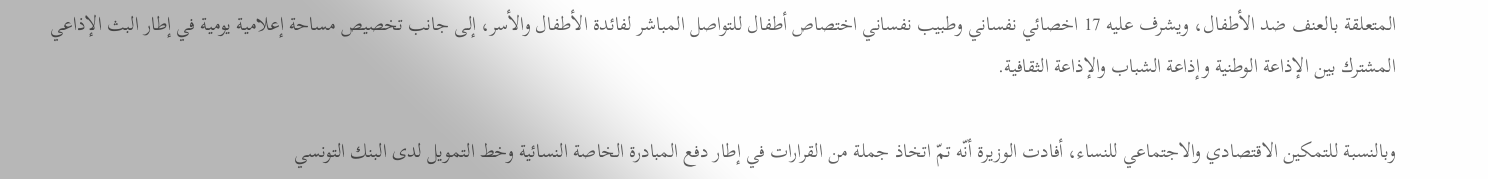المتعلقة بالعنف ضد الأطفال، ويشرف عليه 17 اخصائي نفساني وطبيب نفساني اختصاص أطفال للتواصل المباشر لفائدة الأطفال والأسر، إلى جانب تخصيص مساحة إعلامية يومية في إطار البث الإذاعي المشترك بين الإذاعة الوطنية وإذاعة الشباب والإذاعة الثقافية.

وبالنسبة للتمكين الاقتصادي والاجتماعي للنساء، أفادت الوزيرة أنّه تمّ اتخاذ جملة من القرارات في إطار دفع المبادرة الخاصة النسائية وخط التمويل لدى البنك التونسي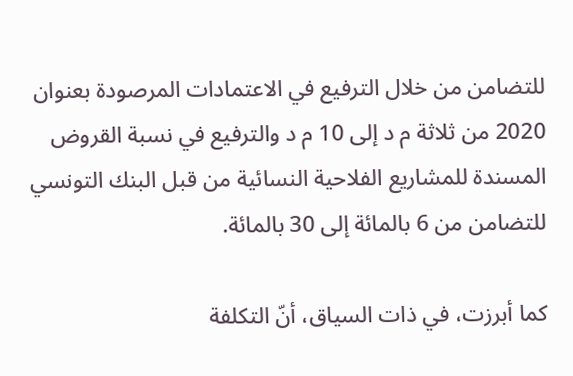للتضامن من خلال الترفيع في الاعتمادات المرصودة بعنوان 2020 من ثلاثة م د إلى 10 م د والترفيع في نسبة القروض المسندة للمشاريع الفلاحية النسائية من قبل البنك التونسي للتضامن من 6 بالمائة إلى 30 بالمائة.

كما أبرزت، في ذات السياق، أنّ التكلفة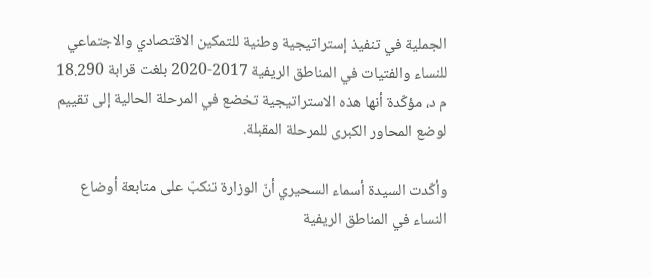الجملية في تنفيذ إستراتيجية وطنية للتمكين الاقتصادي والاجتماعي للنساء والفتيات في المناطق الريفية 2017-2020 بلغت قرابة 18.290 م د، مؤكّدة أنها هذه الاستراتيجية تخضع في المرحلة الحالية إلى تقييم لوضع المحاور الكبرى للمرحلة المقبلة.

وأكّدت السيدة أسماء السحيري أنّ الوزارة تنكبّ على متابعة أوضاع النساء في المناطق الريفية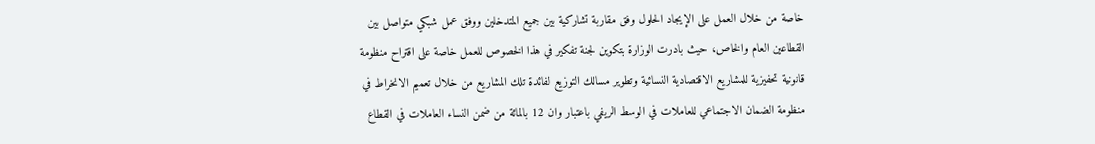خاصة من خلال العمل على الإيجاد الحلول وفق مقاربة تشاركية بين جميع المتدخلين ووفق عمل شبكي متواصل بين القطاعين العام والخاص، حيث بادرت الوزارة بتكوين لجنة تفكير في هذا الخصوص للعمل خاصة على اقتراح منظومة قانونية تحفيزية للمشاريع الاقتصادية النسائية وتطوير مسالك التوزيع لفائدة تلك المشاريع من خلال تعميم الانخراط في منظومة الضمان الاجتماعي للعاملات في الوسط الريفي باعتبار وان 12 بالمائة من ضمن النساء العاملات في القطاع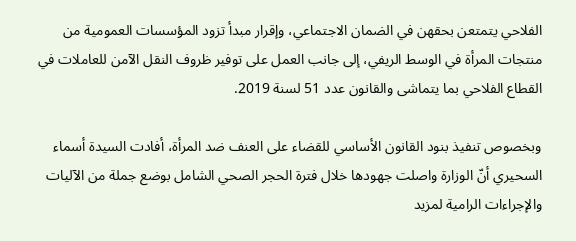الفلاحي يتمتعن بحقهن في الضمان الاجتماعي، وإقرار مبدأ تزود المؤسسات العمومية من منتجات المرأة في الوسط الريفي، إلى جانب العمل على توفير ظروف النقل الآمن للعاملات في القطاع الفلاحي بما يتماشى والقانون عدد 51 لسنة 2019.

وبخصوص تنفيذ بنود القانون الأساسي للقضاء على العنف ضد المرأة، أفادت السيدة أسماء السحيري أنّ الوزارة واصلت جهودها خلال فترة الحجر الصحي الشامل بوضع جملة من الآليات والإجراءات الرامية لمزيد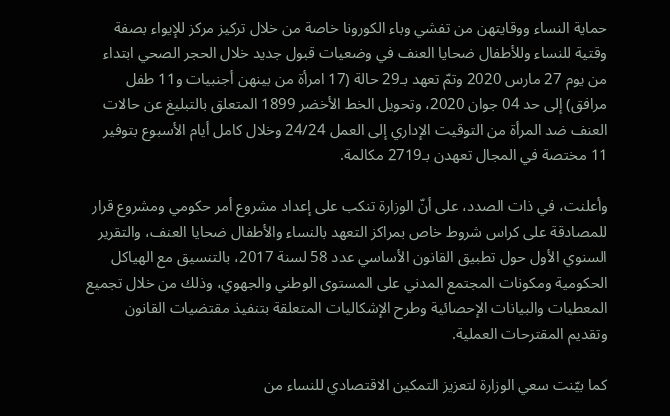حماية النساء ووقايتهن من تفشي وباء الكورونا خاصة من خلال تركيز مركز للإيواء بصفة وقتية للنساء وللأطفال ضحايا العنف في وضعيات قبول جديد خلال الحجر الصحي ابتداء من يوم 27 مارس 2020 وتمّ تعهد بـ29 حالة (17 امرأة من بينهن أجنبيات و11 طفل مرافق) إلى حد 04 جوان 2020، وتحويل الخط الأخضر 1899 المتعلق بالتبليغ عن حالات العنف ضد المرأة من التوقيت الإداري إلى العمل 24/24 وخلال كامل أيام الأسبوع بتوفير 11 مختصة في المجال تعهدن بـ2719 مكالمة.

وأعلنت، في ذات الصدد، على أنّ الوزارة تنكب على إعداد مشروع أمر حكومي ومشروع قرار للمصادقة على كراس شروط خاص بمراكز التعهد بالنساء والأطفال ضحايا العنف، والتقرير السنوي الأول حول تطبيق القانون الأساسي عدد 58 لسنة 2017، بالتنسيق مع الهياكل الحكومية ومكونات المجتمع المدني على المستوى الوطني والجهوي، وذلك من خلال تجميع المعطيات والبيانات الإحصائية وطرح الإشكاليات المتعلقة بتنفيذ مقتضيات القانون وتقديم المقترحات العملية.

كما بيّنت سعي الوزارة لتعزيز التمكين الاقتصادي للنساء من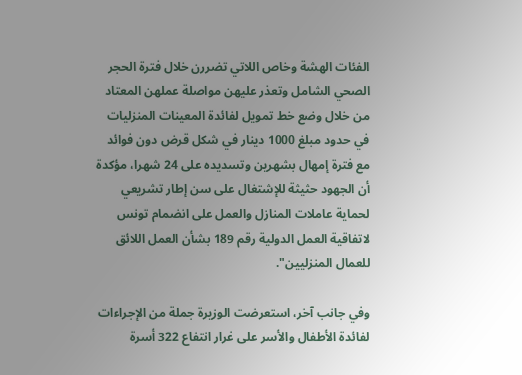الفئات الهشة وخاص اللاتي تضررن خلال فترة الحجر الصحي الشامل وتعذر عليهن مواصلة عملهن المعتاد من خلال وضع خط تمويل لفائدة المعينات المنزليات في حدود مبلغ 1000 دينار في شكل قرض دون فوائد مع فترة إمهال بشهرين وتسديده على 24 شهرا، مؤكدة أن الجهود حثيثة للإشتغال على سن إطار تشريعي لحماية عاملات المنازل والعمل على انضمام تونس لاتفاقية العمل الدولية رقم 189 بشأن العمل اللائق للعمال المنزليين".

وفي جانب آخر، استعرضت الوزيرة جملة من الإجراءات لفائدة الأطفال والأسر على غرار انتفاع 322 أسرة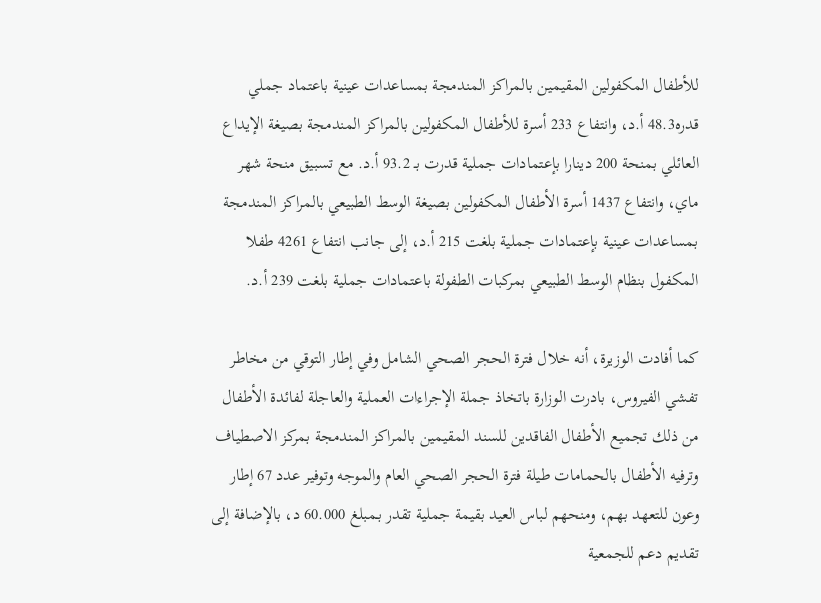للأطفال المكفولين المقيمين بالمراكز المندمجة بمساعدات عينية باعتماد جملي قدره48.3 أ.د، وانتفاع 233 أسرة للأطفال المكفولين بالمراكز المندمجة بصيغة الإيداع العائلي بمنحة 200 دينارا بإعتمادات جملية قدرت بـ 93.2 أ.د. مع تسبيق منحة شهر ماي، وانتفاع 1437 أسرة الأطفال المكفولين بصيغة الوسط الطبيعي بالمراكز المندمجة بمساعدات عينية بإعتمادات جملية بلغت 215 أ.د، إلى جانب انتفاع 4261 طفلا المكفول بنظام الوسط الطبيعي بمركبات الطفولة باعتمادات جملية بلغت 239 أ.د.

كما أفادت الوزيرة، أنه خلال فترة الحجر الصحي الشامل وفي إطار التوقي من مخاطر تفشي الفيروس، بادرت الوزارة باتخاذ جملة الإجراءات العملية والعاجلة لفائدة الأطفال من ذلك تجميع الأطفال الفاقدين للسند المقيمين بالمراكز المندمجة بمركز الاصطياف وترفيه الأطفال بالحمامات طيلة فترة الحجر الصحي العام والموجه وتوفير عدد 67 إطار وعون للتعهد بهم، ومنحهم لباس العيد بقيمة جملية تقدر بـمبلغ 60.000 د، بالإضافة إلى تقديم دعم للجمعية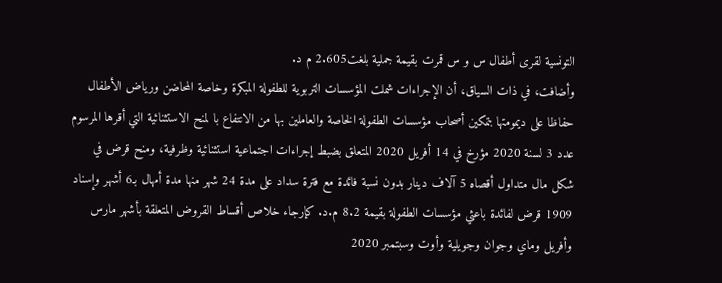التونسية لقرى أطفال س و س قمرت بقيمة جملية بلغت2.605 م د.
وأضافت، في ذات السياق، أن الإجراءات شملت المؤسسات التربوية للطفولة المبكرة وخاصة المحاضن ورياض الأطفال حفاظا على ديمومتها بتمكين أصحاب مؤسسات الطفولة الخاصة والعاملين بها من الانتفاع با لمنح الاستثنائية التي أقرها المرسوم عدد 3 لسنة 2020 مؤرخ في 14 أفريل 2020 المتعلق بضبط إجراءات اجتماعية استثنائية وظرفية، ومنح قرض في شكل مال متداول أقصاه 5 آلاف دينار بدون نسبة فائدة مع فترة سداد على مدة 24 شهر منها مدة أمهال بـ6 أشهر وإسناد 1909 قرض لفائدة باعثي مؤسسات الطفولة بقيمة 8.2 م.د. كإرجاء خلاص أقساط القروض المتعلقة بأشهر مارس وأفريل وماي وجوان وجويلية وأوت وسبتمبر 2020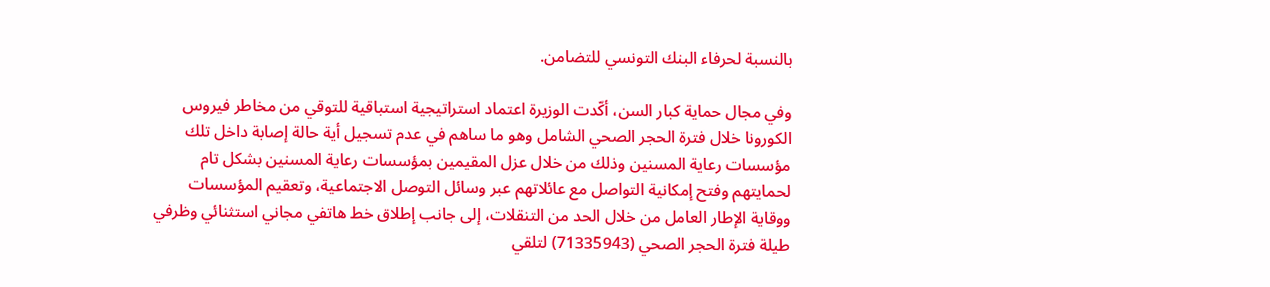بالنسبة لحرفاء البنك التونسي للتضامن.

وفي مجال حماية كبار السن، أكّدت الوزيرة اعتماد استراتيجية استباقية للتوقي من مخاطر فيروس الكورونا خلال فترة الحجر الصحي الشامل وهو ما ساهم في عدم تسجيل أية حالة إصابة داخل تلك مؤسسات رعاية المسنين وذلك من خلال عزل المقيمين بمؤسسات رعاية المسنين بشكل تام لحمايتهم وفتح إمكانية التواصل مع عائلاتهم عبر وسائل التوصل الاجتماعية، وتعقيم المؤسسات ووقاية الإطار العامل من خلال الحد من التنقلات، إلى جانب إطلاق خط هاتفي مجاني استثنائي وظرفي طيلة فترة الحجر الصحي (71335943) لتلقي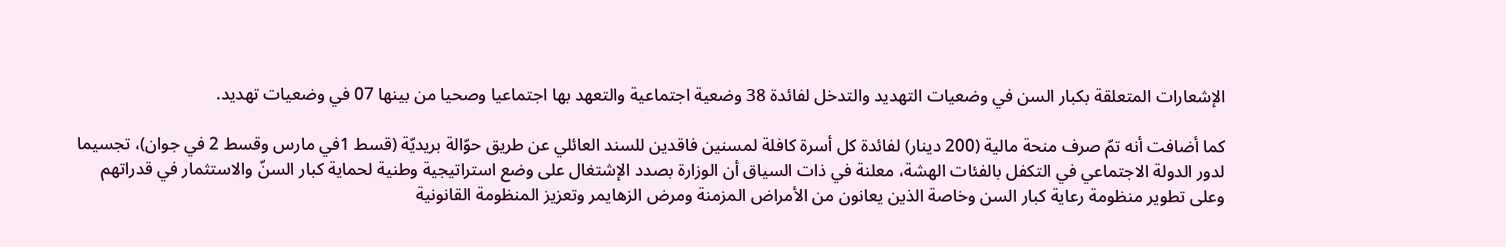الإشعارات المتعلقة بكبار السن في وضعيات التهديد والتدخل لفائدة 38 وضعية اجتماعية والتعهد بها اجتماعيا وصحيا من بينها 07 في وضعيات تهديد.

كما أضافت أنه تمّ صرف منحة مالية (200 دينار) لفائدة كل أسرة كافلة لمسنين فاقدين للسند العائلي عن طريق حوّالة بريديّة (قسط 1في مارس وقسط 2 في جوان)، تجسيما لدور الدولة الاجتماعي في التكفل بالفئات الهشة، معلنة في ذات السياق أن الوزارة بصدد الإشتغال على وضع استراتيجية وطنية لحماية كبار السنّ والاستثمار في قدراتهم وعلى تطوير منظومة رعاية كبار السن وخاصة الذين يعانون من الأمراض المزمنة ومرض الزهايمر وتعزيز المنظومة القانونية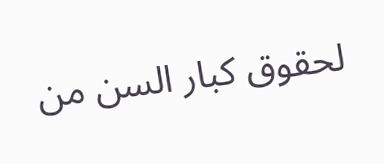لحقوق كبار السن من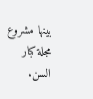بينها مشروع مجلة كبار السن.